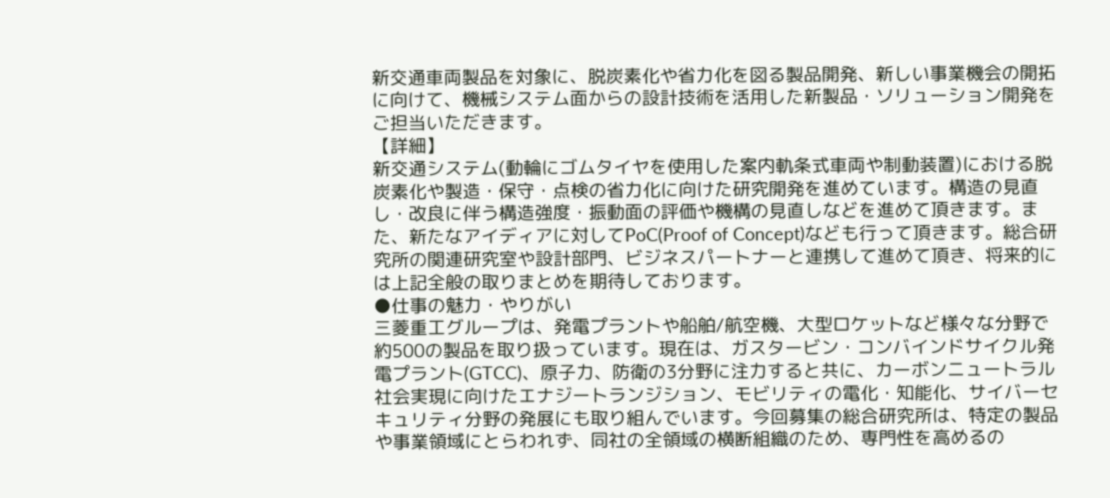新交通車両製品を対象に、脱炭素化や省力化を図る製品開発、新しい事業機会の開拓に向けて、機械システム面からの設計技術を活用した新製品・ソリューション開発をご担当いただきます。
【詳細】
新交通システム(動輪にゴムタイヤを使用した案内軌条式車両や制動装置)における脱炭素化や製造・保守・点検の省力化に向けた研究開発を進めています。構造の見直し・改良に伴う構造強度・振動面の評価や機構の見直しなどを進めて頂きます。また、新たなアイディアに対してPoC(Proof of Concept)なども行って頂きます。総合研究所の関連研究室や設計部門、ビジネスパートナーと連携して進めて頂き、将来的には上記全般の取りまとめを期待しております。
●仕事の魅力・やりがい
三菱重工グループは、発電プラントや船舶/航空機、大型ロケットなど様々な分野で約500の製品を取り扱っています。現在は、ガスタービン・コンバインドサイクル発電プラント(GTCC)、原子力、防衛の3分野に注力すると共に、カーボンニュートラル社会実現に向けたエナジートランジション、モビリティの電化・知能化、サイバーセキュリティ分野の発展にも取り組んでいます。今回募集の総合研究所は、特定の製品や事業領域にとらわれず、同社の全領域の横断組織のため、専門性を高めるの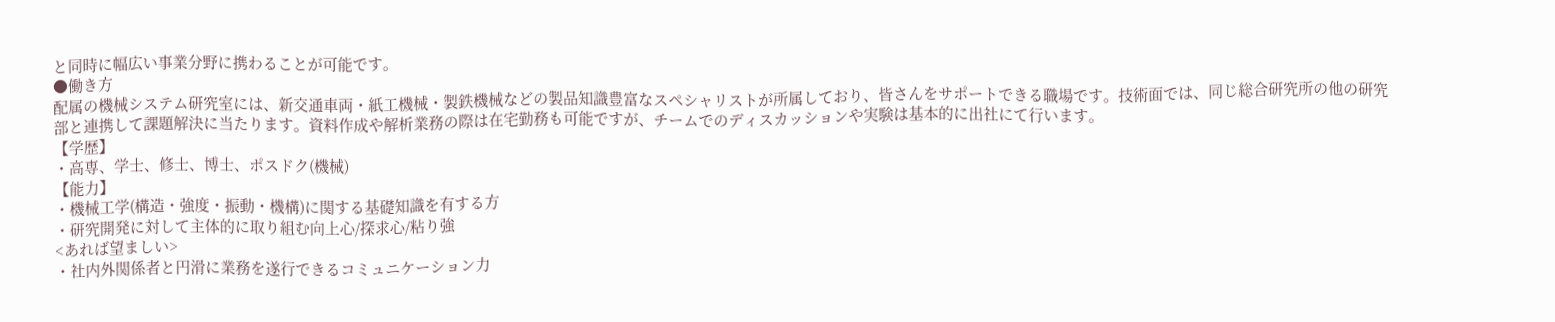と同時に幅広い事業分野に携わることが可能です。
●働き方
配属の機械システム研究室には、新交通車両・紙工機械・製鉄機械などの製品知識豊富なスペシャリストが所属しており、皆さんをサポートできる職場です。技術面では、同じ総合研究所の他の研究部と連携して課題解決に当たります。資料作成や解析業務の際は在宅勤務も可能ですが、チームでのディスカッションや実験は基本的に出社にて行います。
【学歴】
・高専、学士、修士、博士、ポスドク(機械)
【能力】
・機械工学(構造・強度・振動・機構)に関する基礎知識を有する方
・研究開発に対して主体的に取り組む向上心/探求心/粘り強
<あれば望ましい>
・社内外関係者と円滑に業務を遂行できるコミュニケーション力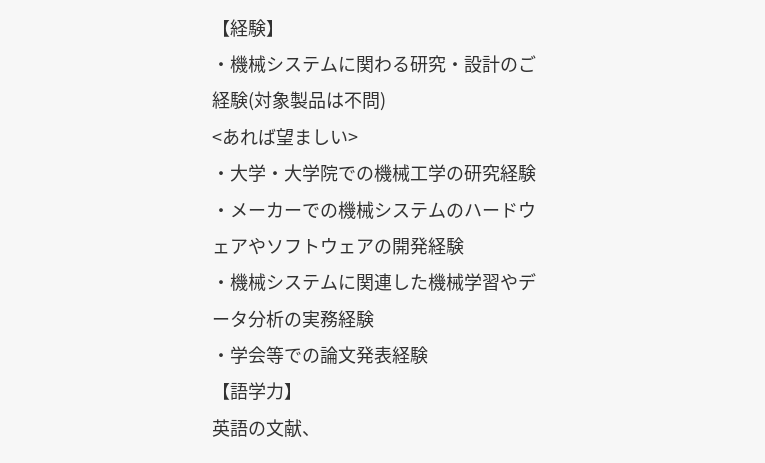【経験】
・機械システムに関わる研究・設計のご経験(対象製品は不問)
<あれば望ましい>
・大学・大学院での機械工学の研究経験
・メーカーでの機械システムのハードウェアやソフトウェアの開発経験
・機械システムに関連した機械学習やデータ分析の実務経験
・学会等での論文発表経験
【語学力】
英語の文献、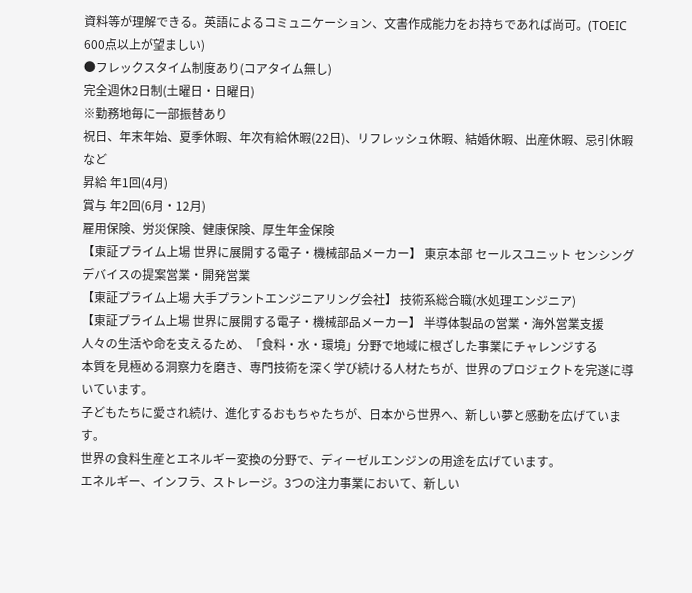資料等が理解できる。英語によるコミュニケーション、文書作成能力をお持ちであれば尚可。(TOEIC 600点以上が望ましい)
●フレックスタイム制度あり(コアタイム無し)
完全週休2日制(土曜日・日曜日)
※勤務地毎に一部振替あり
祝日、年末年始、夏季休暇、年次有給休暇(22日)、リフレッシュ休暇、結婚休暇、出産休暇、忌引休暇など
昇給 年1回(4月)
賞与 年2回(6月・12月)
雇用保険、労災保険、健康保険、厚生年金保険
【東証プライム上場 世界に展開する電子・機械部品メーカー】 東京本部 セールスユニット センシングデバイスの提案営業・開発営業
【東証プライム上場 大手プラントエンジニアリング会社】 技術系総合職(水処理エンジニア)
【東証プライム上場 世界に展開する電子・機械部品メーカー】 半導体製品の営業・海外営業支援
人々の生活や命を支えるため、「食料・水・環境」分野で地域に根ざした事業にチャレンジする
本質を見極める洞察力を磨き、専門技術を深く学び続ける人材たちが、世界のプロジェクトを完遂に導いています。
子どもたちに愛され続け、進化するおもちゃたちが、日本から世界へ、新しい夢と感動を広げています。
世界の食料生産とエネルギー変換の分野で、ディーゼルエンジンの用途を広げています。
エネルギー、インフラ、ストレージ。3つの注力事業において、新しい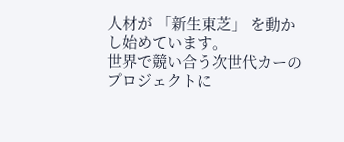人材が 「新生東芝」 を動かし始めています。
世界で競い合う次世代カーのプロジェクトに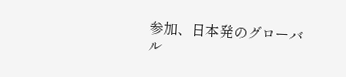参加、日本発のグローバル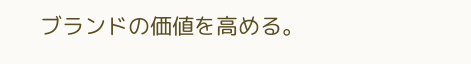ブランドの価値を高める。